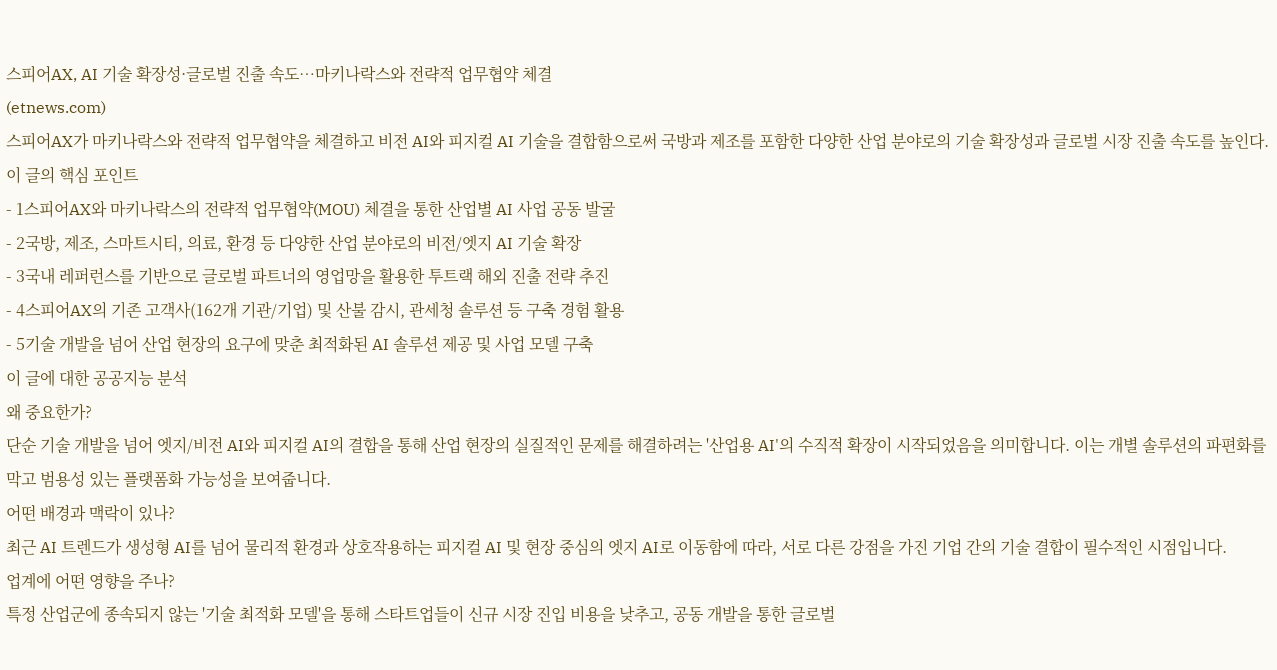스피어AX, AI 기술 확장성·글로벌 진출 속도…마키나락스와 전략적 업무협약 체결
(etnews.com)
스피어AX가 마키나락스와 전략적 업무협약을 체결하고 비전 AI와 피지컬 AI 기술을 결합함으로써 국방과 제조를 포함한 다양한 산업 분야로의 기술 확장성과 글로벌 시장 진출 속도를 높인다.
이 글의 핵심 포인트
- 1스피어AX와 마키나락스의 전략적 업무협약(MOU) 체결을 통한 산업별 AI 사업 공동 발굴
- 2국방, 제조, 스마트시티, 의료, 환경 등 다양한 산업 분야로의 비전/엣지 AI 기술 확장
- 3국내 레퍼런스를 기반으로 글로벌 파트너의 영업망을 활용한 투트랙 해외 진출 전략 추진
- 4스피어AX의 기존 고객사(162개 기관/기업) 및 산불 감시, 관세청 솔루션 등 구축 경험 활용
- 5기술 개발을 넘어 산업 현장의 요구에 맞춘 최적화된 AI 솔루션 제공 및 사업 모델 구축
이 글에 대한 공공지능 분석
왜 중요한가?
단순 기술 개발을 넘어 엣지/비전 AI와 피지컬 AI의 결합을 통해 산업 현장의 실질적인 문제를 해결하려는 '산업용 AI'의 수직적 확장이 시작되었음을 의미합니다. 이는 개별 솔루션의 파편화를 막고 범용성 있는 플랫폼화 가능성을 보여줍니다.
어떤 배경과 맥락이 있나?
최근 AI 트렌드가 생성형 AI를 넘어 물리적 환경과 상호작용하는 피지컬 AI 및 현장 중심의 엣지 AI로 이동함에 따라, 서로 다른 강점을 가진 기업 간의 기술 결합이 필수적인 시점입니다.
업계에 어떤 영향을 주나?
특정 산업군에 종속되지 않는 '기술 최적화 모델'을 통해 스타트업들이 신규 시장 진입 비용을 낮추고, 공동 개발을 통한 글로벌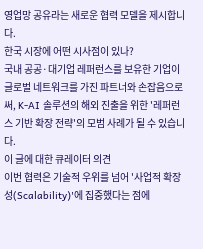영업망 공유라는 새로운 협력 모델을 제시합니다.
한국 시장에 어떤 시사점이 있나?
국내 공공·대기업 레퍼런스를 보유한 기업이 글로벌 네트워크를 가진 파트너와 손잡음으로써, K-AI 솔루션의 해외 진출을 위한 '레퍼런스 기반 확장 전략'의 모범 사례가 될 수 있습니다.
이 글에 대한 큐레이터 의견
이번 협력은 기술적 우위를 넘어 '사업적 확장성(Scalability)'에 집중했다는 점에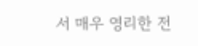서 매우 영리한 전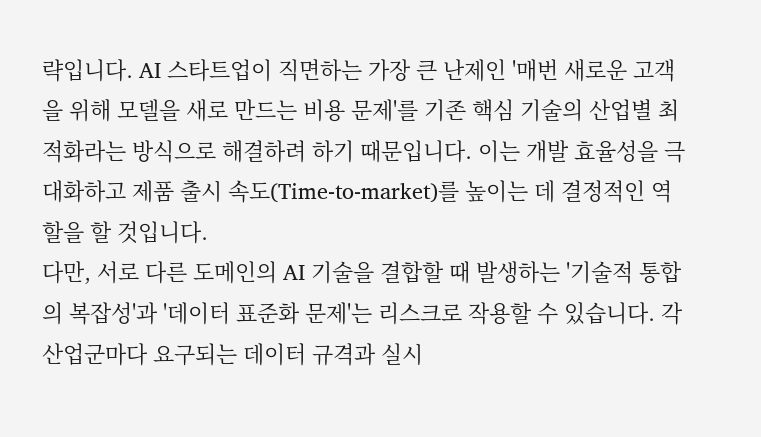략입니다. AI 스타트업이 직면하는 가장 큰 난제인 '매번 새로운 고객을 위해 모델을 새로 만드는 비용 문제'를 기존 핵심 기술의 산업별 최적화라는 방식으로 해결하려 하기 때문입니다. 이는 개발 효율성을 극대화하고 제품 출시 속도(Time-to-market)를 높이는 데 결정적인 역할을 할 것입니다.
다만, 서로 다른 도메인의 AI 기술을 결합할 때 발생하는 '기술적 통합의 복잡성'과 '데이터 표준화 문제'는 리스크로 작용할 수 있습니다. 각 산업군마다 요구되는 데이터 규격과 실시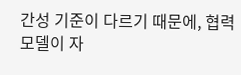간성 기준이 다르기 때문에, 협력 모델이 자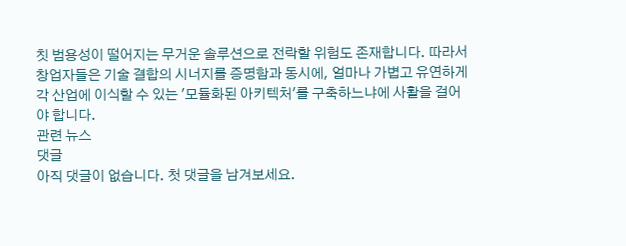칫 범용성이 떨어지는 무거운 솔루션으로 전락할 위험도 존재합니다. 따라서 창업자들은 기술 결합의 시너지를 증명함과 동시에, 얼마나 가볍고 유연하게 각 산업에 이식할 수 있는 '모듈화된 아키텍처'를 구축하느냐에 사활을 걸어야 합니다.
관련 뉴스
댓글
아직 댓글이 없습니다. 첫 댓글을 남겨보세요.